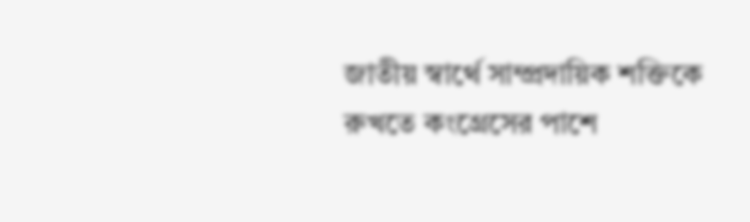জাতীয় স্বার্থে সাম্প্রদায়িক শক্তিকে রুখতে কংগ্রেসের পাশে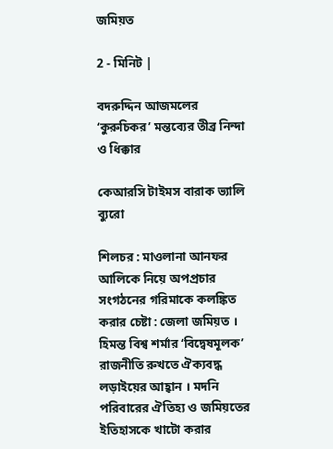জমিয়ত

2 - মিনিট |

বদরুদ্দিন আজমলের ‘কুরুচিকর’ মন্তব্যের তীব্র নিন্দা ও ধিক্কার

কেআরসি টাইমস বারাক ভ্যালি ব্যুরো

শিলচর : মাওলানা আনফর আলিকে নিয়ে অপপ্রচার সংগঠনের গরিমাকে কলঙ্কিত করার চেষ্টা : জেলা জমিয়ত । হিমন্ত বিশ্ব শর্মার ‘বিদ্বেষমূলক’ রাজনীতি রুখতে ঐক্যবদ্ধ লড়াইয়ের আহ্বান । মদনি পরিবারের ঐতিহ্য ও জমিয়তের ইতিহাসকে খাটো করার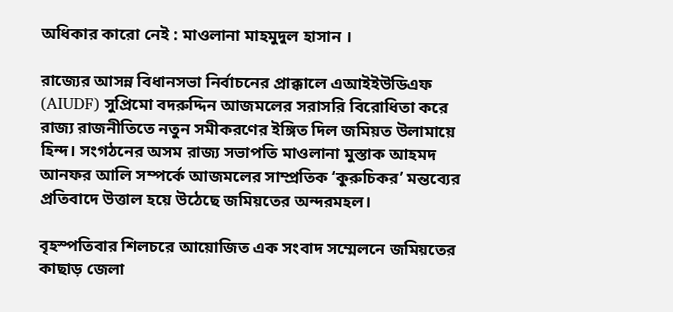অধিকার কারো নেই : মাওলানা মাহমুদুল হাসান ।

রাজ্যের আসন্ন বিধানসভা নির্বাচনের প্রাক্কালে এআইইউডিএফ (AIUDF) সুপ্রিমো বদরুদ্দিন আজমলের সরাসরি বিরোধিতা করে রাজ্য রাজনীতিতে নতুন সমীকরণের ইঙ্গিত দিল জমিয়ত উলামায়ে হিন্দ। সংগঠনের অসম রাজ্য সভাপতি মাওলানা মুস্তাক আহমদ আনফর আলি সম্পর্কে আজমলের সাম্প্রতিক ‘কুরুচিকর’ মন্তব্যের প্রতিবাদে উত্তাল হয়ে উঠেছে জমিয়তের অন্দরমহল।

বৃহস্পতিবার শিলচরে আয়োজিত এক সংবাদ সম্মেলনে জমিয়তের কাছাড় জেলা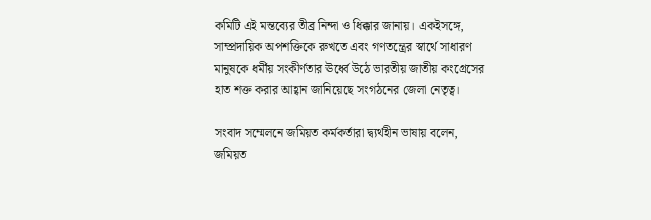কমিটি এই মন্তব্যের তীব্র নিন্দা ও ধিক্কার জানায়। একইসঙ্গে, সাম্প্রদায়িক অপশক্তিকে রুখতে এবং গণতন্ত্রের স্বার্থে সাধারণ মানুষকে ধর্মীয় সংকীর্ণতার ঊর্ধ্বে উঠে ভারতীয় জাতীয় কংগ্রেসের হাত শক্ত করার আহ্বান জানিয়েছে সংগঠনের জেলা নেতৃত্ব।

সংবাদ সম্মেলনে জমিয়ত কর্মকর্তারা দ্ব্যর্থহীন ভাষায় বলেন, জমিয়ত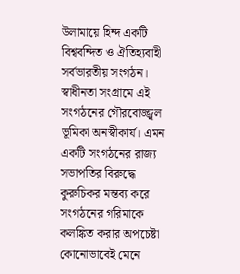উলামায়ে হিন্দ একটি বিশ্ববন্দিত ও ঐতিহ্যবাহী সর্বভারতীয় সংগঠন। স্বাধীনতা সংগ্রামে এই সংগঠনের গৌরবোজ্জ্বল ভূমিকা অনস্বীকার্য। এমন একটি সংগঠনের রাজ্য সভাপতির বিরুদ্ধে কুরুচিকর মন্তব্য করে সংগঠনের গরিমাকে কলঙ্কিত করার অপচেষ্টা কোনোভাবেই মেনে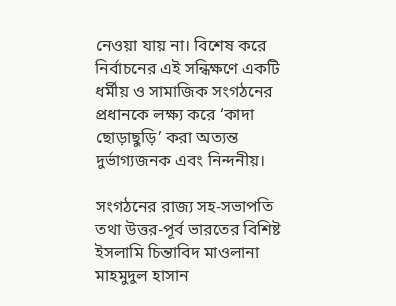নেওয়া যায় না। বিশেষ করে নির্বাচনের এই সন্ধিক্ষণে একটি ধর্মীয় ও সামাজিক সংগঠনের প্রধানকে লক্ষ্য করে ‘কাদা ছোড়াছুড়ি’ করা অত্যন্ত দুর্ভাগ্যজনক এবং নিন্দনীয়।

সংগঠনের রাজ্য সহ-সভাপতি তথা উত্তর-পূর্ব ভারতের বিশিষ্ট ইসলামি চিন্তাবিদ মাওলানা মাহমুদুল হাসান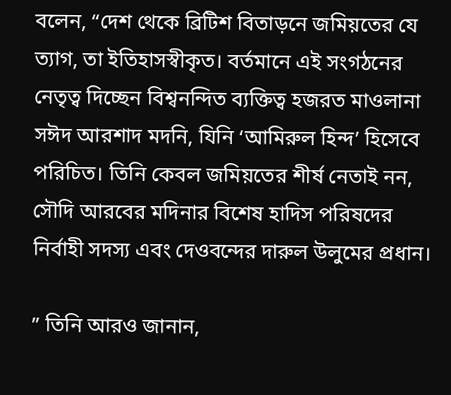বলেন, “দেশ থেকে ব্রিটিশ বিতাড়নে জমিয়তের যে ত্যাগ, তা ইতিহাসস্বীকৃত। বর্তমানে এই সংগঠনের নেতৃত্ব দিচ্ছেন বিশ্বনন্দিত ব্যক্তিত্ব হজরত মাওলানা সঈদ আরশাদ মদনি, যিনি ‘আমিরুল হিন্দ’ হিসেবে পরিচিত। তিনি কেবল জমিয়তের শীর্ষ নেতাই নন, সৌদি আরবের মদিনার বিশেষ হাদিস পরিষদের নির্বাহী সদস্য এবং দেওবন্দের দারুল উলুমের প্রধান।

” তিনি আরও জানান,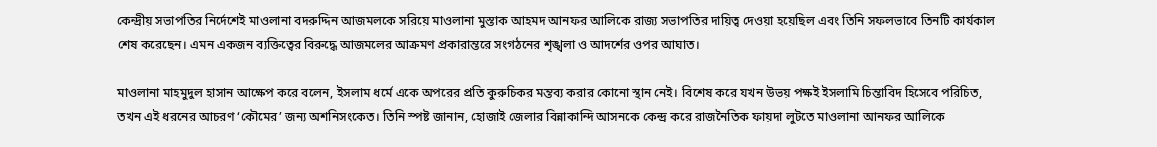কেন্দ্রীয় সভাপতির নির্দেশেই মাওলানা বদরুদ্দিন আজমলকে সরিয়ে মাওলানা মুস্তাক আহমদ আনফর আলিকে রাজ্য সভাপতির দায়িত্ব দেওয়া হয়েছিল এবং তিনি সফলভাবে তিনটি কার্যকাল শেষ করেছেন। এমন একজন ব্যক্তিত্বের বিরুদ্ধে আজমলের আক্রমণ প্রকারান্তরে সংগঠনের শৃঙ্খলা ও আদর্শের ওপর আঘাত।

মাওলানা মাহমুদুল হাসান আক্ষেপ করে বলেন, ইসলাম ধর্মে একে অপরের প্রতি কুরুচিকর মন্তব্য করার কোনো স্থান নেই। বিশেষ করে যখন উভয় পক্ষই ইসলামি চিন্তাবিদ হিসেবে পরিচিত, তখন এই ধরনের আচরণ ‘কৌমের’ জন্য অশনিসংকেত। তিনি স্পষ্ট জানান, হোজাই জেলার বিন্নাকান্দি আসনকে কেন্দ্র করে রাজনৈতিক ফায়দা লুটতে মাওলানা আনফর আলিকে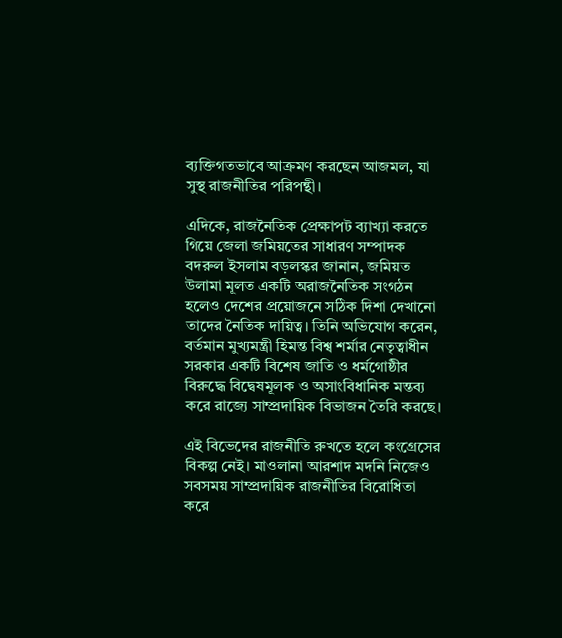ব্যক্তিগতভাবে আক্রমণ করছেন আজমল, যা সুস্থ রাজনীতির পরিপন্থী।

এদিকে, রাজনৈতিক প্রেক্ষাপট ব্যাখ্যা করতে গিয়ে জেলা জমিয়তের সাধারণ সম্পাদক বদরুল ইসলাম বড়লস্কর জানান, জমিয়ত উলামা মূলত একটি অরাজনৈতিক সংগঠন হলেও দেশের প্রয়োজনে সঠিক দিশা দেখানো তাদের নৈতিক দায়িত্ব। তিনি অভিযোগ করেন, বর্তমান মুখ্যমন্ত্রী হিমন্ত বিশ্ব শর্মার নেতৃত্বাধীন সরকার একটি বিশেষ জাতি ও ধর্মগোষ্ঠীর বিরুদ্ধে বিদ্বেষমূলক ও অসাংবিধানিক মন্তব্য করে রাজ্যে সাম্প্রদায়িক বিভাজন তৈরি করছে।

এই বিভেদের রাজনীতি রুখতে হলে কংগ্রেসের বিকল্প নেই। মাওলানা আরশাদ মদনি নিজেও সবসময় সাম্প্রদায়িক রাজনীতির বিরোধিতা করে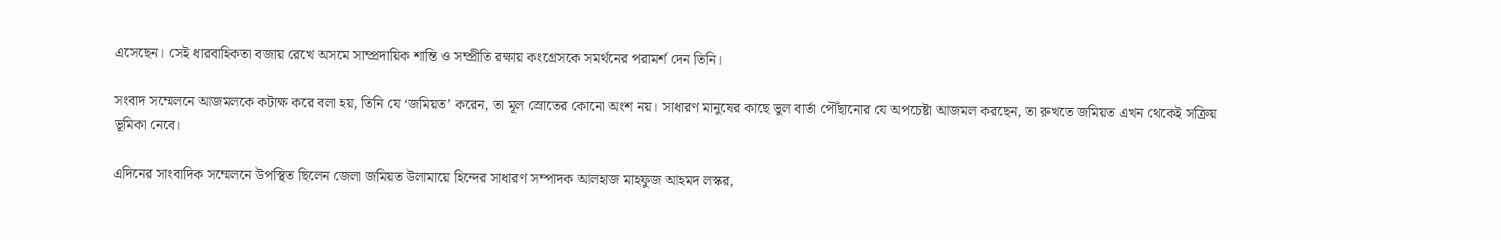এসেছেন। সেই ধারবাহিকতা বজায় রেখে অসমে সাম্প্রদায়িক শান্তি ও সম্প্রীতি রক্ষায় কংগ্রেসকে সমর্থনের পরামর্শ দেন তিনি।

সংবাদ সম্মেলনে আজমলকে কটাক্ষ করে বলা হয়, তিনি যে ‘জমিয়ত’ করেন, তা মূল স্রোতের কোনো অংশ নয়। সাধারণ মানুষের কাছে ভুল বার্তা পৌঁছানোর যে অপচেষ্টা আজমল করছেন, তা রুখতে জমিয়ত এখন থেকেই সক্রিয় ভূমিকা নেবে।

এদিনের সাংবাদিক সম্মেলনে উপস্থিত ছিলেন জেলা জমিয়ত উলামায়ে হিন্দের সাধারণ সম্পাদক আলহাজ মাহফুজ আহমদ লস্কর,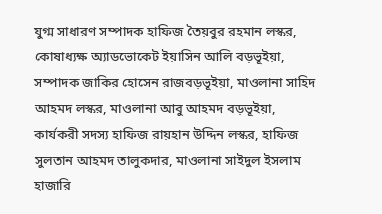যুগ্ম সাধারণ সম্পাদক হাফিজ তৈয়বুর রহমান লস্কর, কোষাধ্যক্ষ অ্যাডভোকেট ইয়াসিন আলি বড়ভূইয়া, সম্পাদক জাকির হোসেন রাজবড়ভূইয়া, মাওলানা সাহিদ আহমদ লস্কর, মাওলানা আবু আহমদ বড়ভূইয়া, কার্যকরী সদস্য হাফিজ রায়হান উদ্দিন লস্কর, হাফিজ সুলতান আহমদ তালুকদার, মাওলানা সাইদুল ইসলাম হাজারি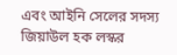এবং আইনি সেলের সদস্য জিয়াউল হক লস্কর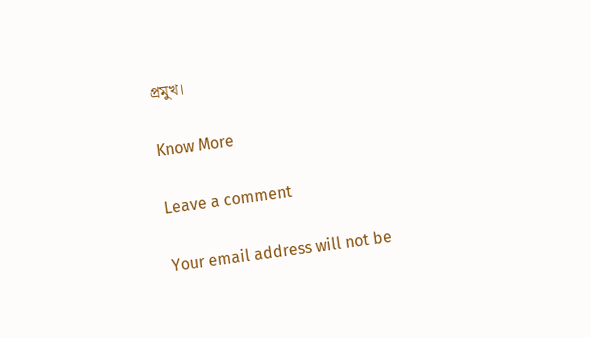প্রমুখ।

Know More

Leave a comment

Your email address will not be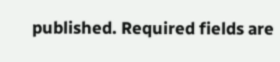published. Required fields are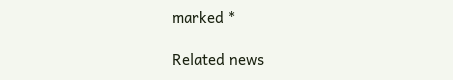marked *

Related news